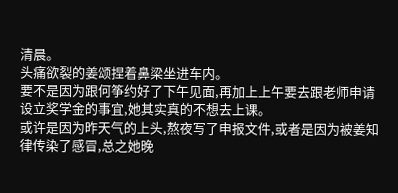清晨。
头痛欲裂的姜颂捏着鼻梁坐进车内。
要不是因为跟何筝约好了下午见面,再加上上午要去跟老师申请设立奖学金的事宜,她其实真的不想去上课。
或许是因为昨天气的上头,熬夜写了申报文件,或者是因为被姜知律传染了感冒,总之她晚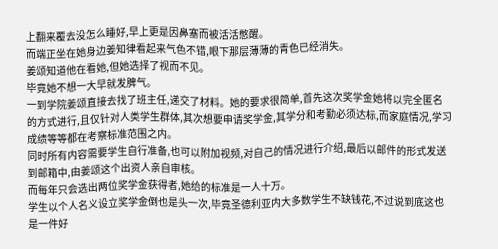上翻来覆去没怎么睡好,早上更是因鼻塞而被活活憋醒。
而端正坐在她身边姜知律看起来气色不错,眼下那层薄薄的青色已经消失。
姜颂知道他在看她,但她选择了视而不见。
毕竟她不想一大早就发脾气。
一到学院姜颂直接去找了班主任,递交了材料。她的要求很简单,首先这次奖学金她将以完全匿名的方式进行,且仅针对人类学生群体,其次想要申请奖学金,其学分和考勤必须达标,而家庭情况,学习成绩等等都在考察标准范围之内。
同时所有内容需要学生自行准备,也可以附加视频,对自己的情况进行介绍,最后以邮件的形式发送到邮箱中,由姜颂这个出资人亲自审核。
而每年只会选出两位奖学金获得者,她给的标准是一人十万。
学生以个人名义设立奖学金倒也是头一次,毕竟圣德利亚内大多数学生不缺钱花,不过说到底这也是一件好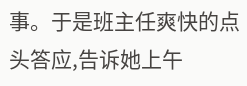事。于是班主任爽快的点头答应,告诉她上午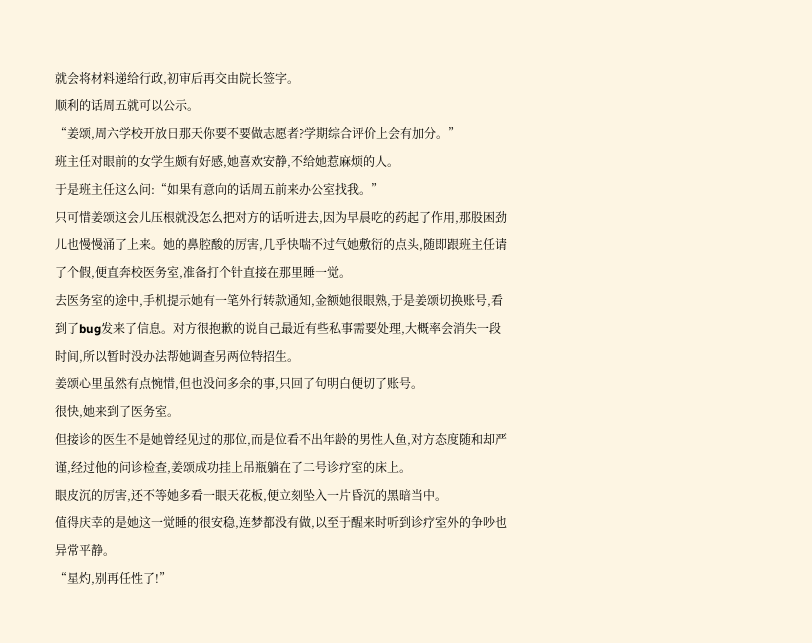就会将材料递给行政,初审后再交由院长签字。
顺利的话周五就可以公示。
“姜颂,周六学校开放日那天你要不要做志愿者?学期综合评价上会有加分。”
班主任对眼前的女学生颇有好感,她喜欢安静,不给她惹麻烦的人。
于是班主任这么问:“如果有意向的话周五前来办公室找我。”
只可惜姜颂这会儿压根就没怎么把对方的话听进去,因为早晨吃的药起了作用,那股困劲儿也慢慢涌了上来。她的鼻腔酸的厉害,几乎快喘不过气她敷衍的点头,随即跟班主任请了个假,便直奔校医务室,准备打个针直接在那里睡一觉。
去医务室的途中,手机提示她有一笔外行转款通知,金额她很眼熟,于是姜颂切换账号,看到了bug发来了信息。对方很抱歉的说自己最近有些私事需要处理,大概率会消失一段时间,所以暂时没办法帮她调查另两位特招生。
姜颂心里虽然有点惋惜,但也没问多余的事,只回了句明白便切了账号。
很快,她来到了医务室。
但接诊的医生不是她曾经见过的那位,而是位看不出年龄的男性人鱼,对方态度随和却严谨,经过他的问诊检查,姜颂成功挂上吊瓶躺在了二号诊疗室的床上。
眼皮沉的厉害,还不等她多看一眼天花板,便立刻坠入一片昏沉的黑暗当中。
值得庆幸的是她这一觉睡的很安稳,连梦都没有做,以至于醒来时听到诊疗室外的争吵也异常平静。
“星灼,别再任性了!”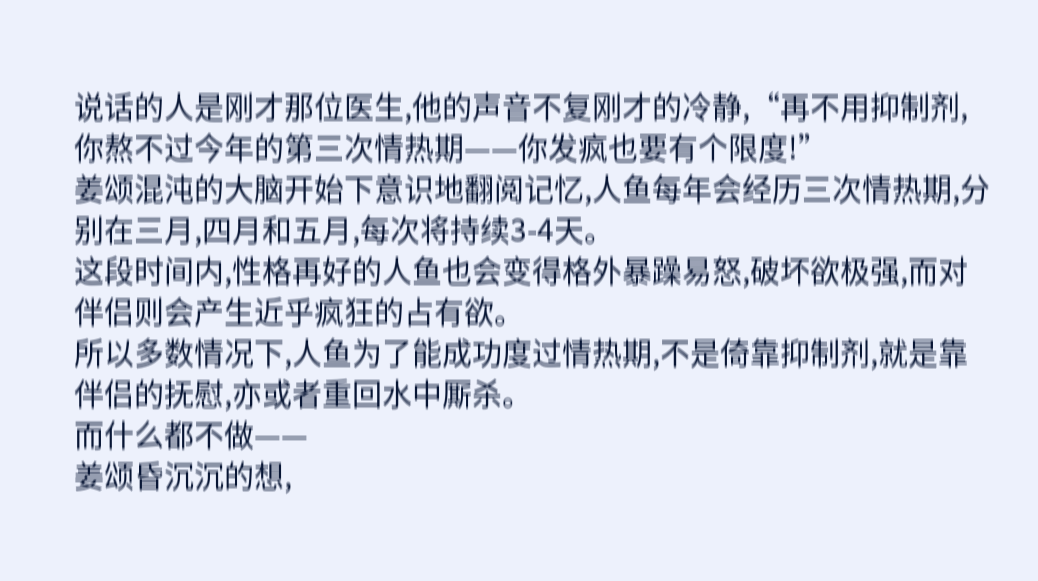说话的人是刚才那位医生,他的声音不复刚才的冷静,“再不用抑制剂,你熬不过今年的第三次情热期——你发疯也要有个限度!”
姜颂混沌的大脑开始下意识地翻阅记忆,人鱼每年会经历三次情热期,分别在三月,四月和五月,每次将持续3-4天。
这段时间内,性格再好的人鱼也会变得格外暴躁易怒,破坏欲极强,而对伴侣则会产生近乎疯狂的占有欲。
所以多数情况下,人鱼为了能成功度过情热期,不是倚靠抑制剂,就是靠伴侣的抚慰,亦或者重回水中厮杀。
而什么都不做——
姜颂昏沉沉的想,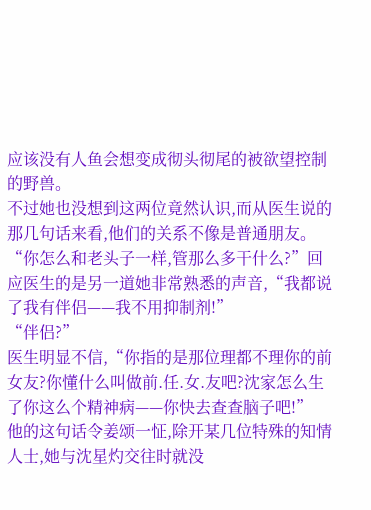应该没有人鱼会想变成彻头彻尾的被欲望控制的野兽。
不过她也没想到这两位竟然认识,而从医生说的那几句话来看,他们的关系不像是普通朋友。
“你怎么和老头子一样,管那么多干什么?”回应医生的是另一道她非常熟悉的声音,“我都说了我有伴侣——我不用抑制剂!”
“伴侣?”
医生明显不信,“你指的是那位理都不理你的前女友?你懂什么叫做前.任.女.友吧?沈家怎么生了你这么个精神病——你快去查查脑子吧!”
他的这句话令姜颂一怔,除开某几位特殊的知情人士,她与沈星灼交往时就没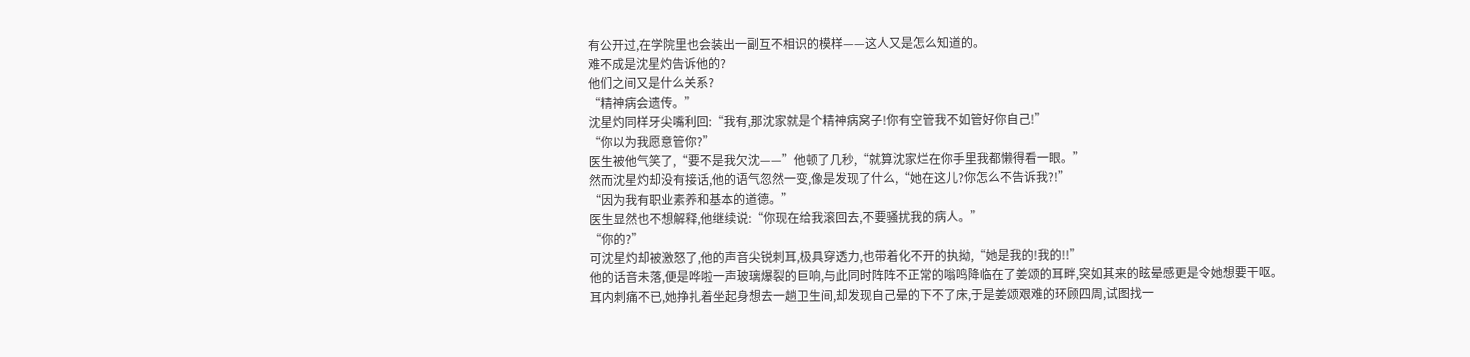有公开过,在学院里也会装出一副互不相识的模样——这人又是怎么知道的。
难不成是沈星灼告诉他的?
他们之间又是什么关系?
“精神病会遗传。”
沈星灼同样牙尖嘴利回:“我有,那沈家就是个精神病窝子!你有空管我不如管好你自己!”
“你以为我愿意管你?”
医生被他气笑了,“要不是我欠沈——”他顿了几秒,“就算沈家烂在你手里我都懒得看一眼。”
然而沈星灼却没有接话,他的语气忽然一变,像是发现了什么,“她在这儿?你怎么不告诉我?!”
“因为我有职业素养和基本的道德。”
医生显然也不想解释,他继续说:“你现在给我滚回去,不要骚扰我的病人。”
“你的?”
可沈星灼却被激怒了,他的声音尖锐刺耳,极具穿透力,也带着化不开的执拗,“她是我的!我的!!”
他的话音未落,便是哗啦一声玻璃爆裂的巨响,与此同时阵阵不正常的嗡鸣降临在了姜颂的耳畔,突如其来的眩晕感更是令她想要干呕。
耳内刺痛不已,她挣扎着坐起身想去一趟卫生间,却发现自己晕的下不了床,于是姜颂艰难的环顾四周,试图找一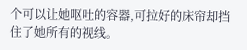个可以让她呕吐的容器,可拉好的床帘却挡住了她所有的视线。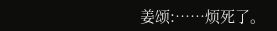姜颂:……烦死了。